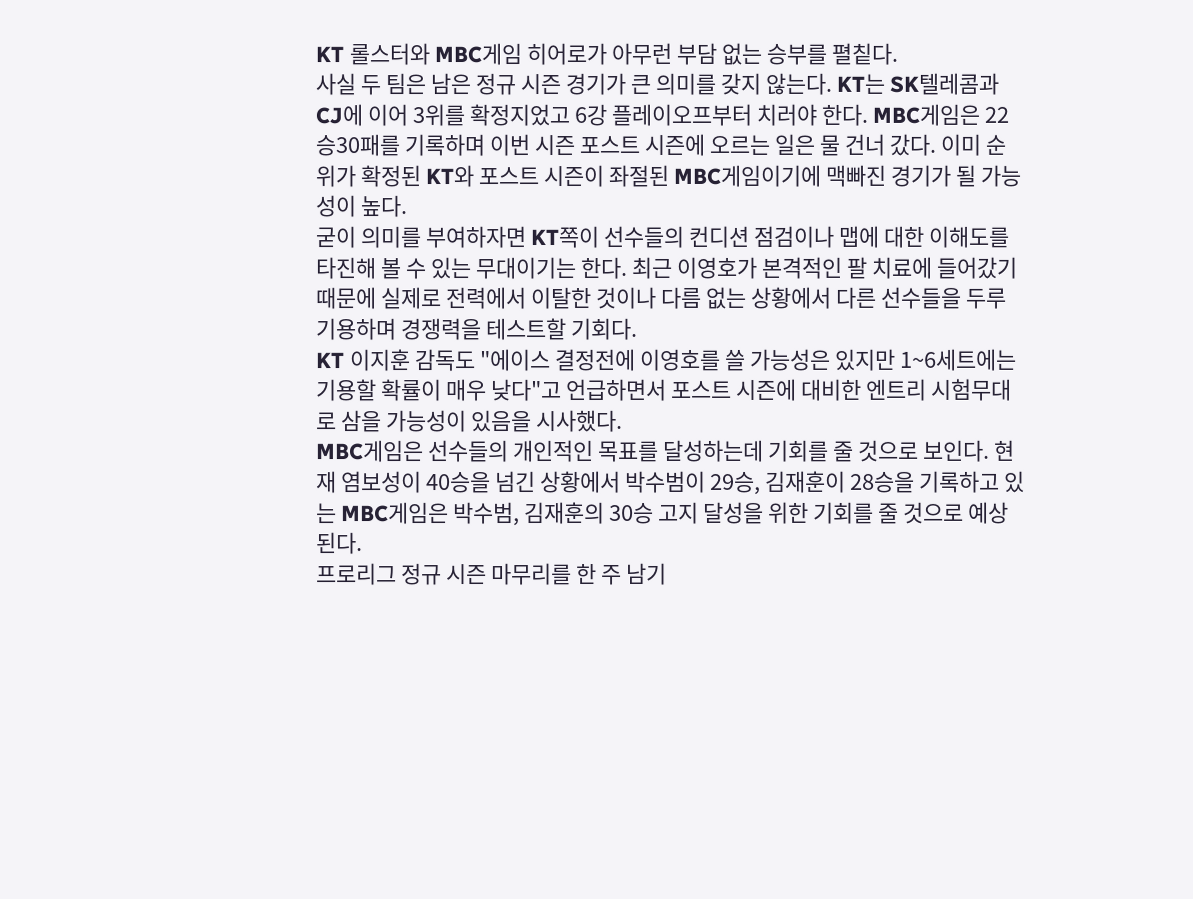KT 롤스터와 MBC게임 히어로가 아무런 부담 없는 승부를 펼칱다.
사실 두 팀은 남은 정규 시즌 경기가 큰 의미를 갖지 않는다. KT는 SK텔레콤과 CJ에 이어 3위를 확정지었고 6강 플레이오프부터 치러야 한다. MBC게임은 22승30패를 기록하며 이번 시즌 포스트 시즌에 오르는 일은 물 건너 갔다. 이미 순위가 확정된 KT와 포스트 시즌이 좌절된 MBC게임이기에 맥빠진 경기가 될 가능성이 높다.
굳이 의미를 부여하자면 KT쪽이 선수들의 컨디션 점검이나 맵에 대한 이해도를 타진해 볼 수 있는 무대이기는 한다. 최근 이영호가 본격적인 팔 치료에 들어갔기 때문에 실제로 전력에서 이탈한 것이나 다름 없는 상황에서 다른 선수들을 두루 기용하며 경쟁력을 테스트할 기회다.
KT 이지훈 감독도 "에이스 결정전에 이영호를 쓸 가능성은 있지만 1~6세트에는 기용할 확률이 매우 낮다"고 언급하면서 포스트 시즌에 대비한 엔트리 시험무대로 삼을 가능성이 있음을 시사했다.
MBC게임은 선수들의 개인적인 목표를 달성하는데 기회를 줄 것으로 보인다. 현재 염보성이 40승을 넘긴 상황에서 박수범이 29승, 김재훈이 28승을 기록하고 있는 MBC게임은 박수범, 김재훈의 30승 고지 달성을 위한 기회를 줄 것으로 예상된다.
프로리그 정규 시즌 마무리를 한 주 남기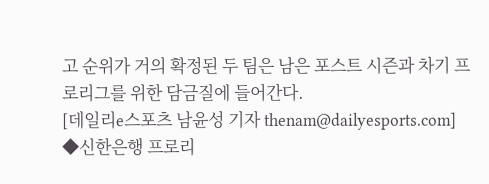고 순위가 거의 확정된 두 팀은 남은 포스트 시즌과 차기 프로리그를 위한 담금질에 들어간다.
[데일리e스포츠 남윤성 기자 thenam@dailyesports.com]
◆신한은행 프로리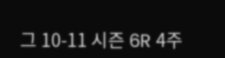그 10-11 시즌 6R 4주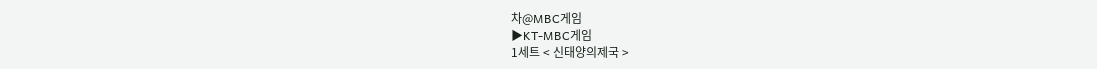차@MBC게임
▶KT-MBC게임
1세트 < 신태양의제국 >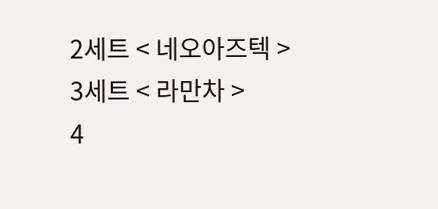2세트 < 네오아즈텍 >
3세트 < 라만차 >
4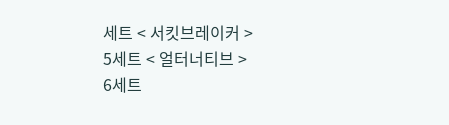세트 < 서킷브레이커 >
5세트 < 얼터너티브 >
6세트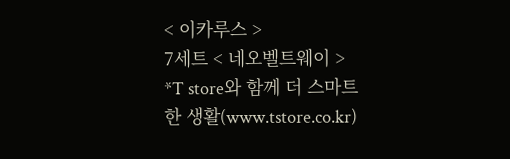< 이카루스 >
7세트 < 네오벨트웨이 >
*T store와 함께 더 스마트한 생활(www.tstore.co.kr)